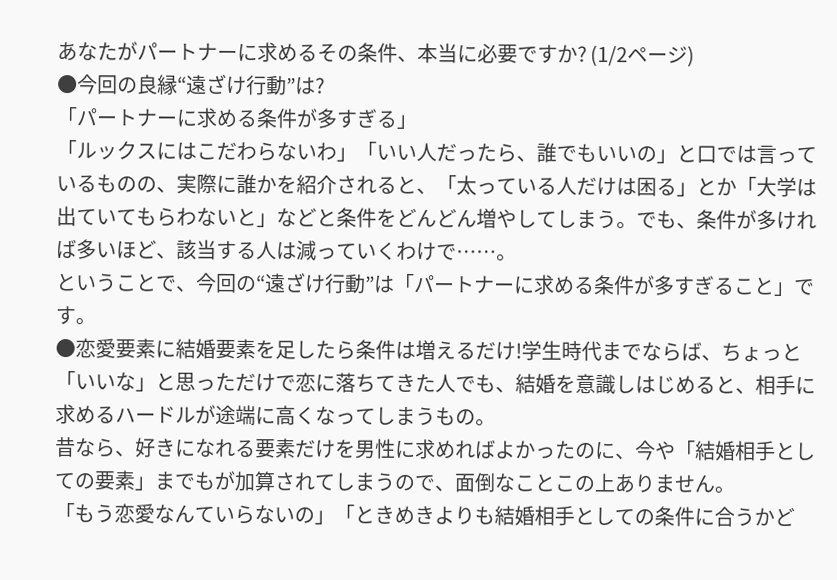あなたがパートナーに求めるその条件、本当に必要ですか? (1/2ページ)
●今回の良縁“遠ざけ行動”は?
「パートナーに求める条件が多すぎる」
「ルックスにはこだわらないわ」「いい人だったら、誰でもいいの」と口では言っているものの、実際に誰かを紹介されると、「太っている人だけは困る」とか「大学は出ていてもらわないと」などと条件をどんどん増やしてしまう。でも、条件が多ければ多いほど、該当する人は減っていくわけで……。
ということで、今回の“遠ざけ行動”は「パートナーに求める条件が多すぎること」です。
●恋愛要素に結婚要素を足したら条件は増えるだけ!学生時代までならば、ちょっと「いいな」と思っただけで恋に落ちてきた人でも、結婚を意識しはじめると、相手に求めるハードルが途端に高くなってしまうもの。
昔なら、好きになれる要素だけを男性に求めればよかったのに、今や「結婚相手としての要素」までもが加算されてしまうので、面倒なことこの上ありません。
「もう恋愛なんていらないの」「ときめきよりも結婚相手としての条件に合うかど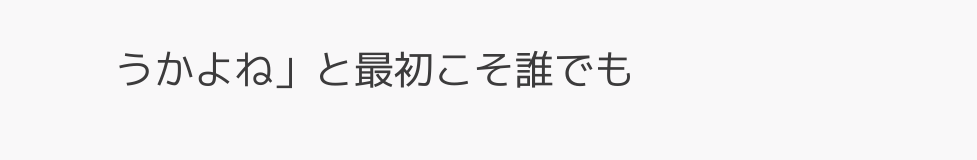うかよね」と最初こそ誰でも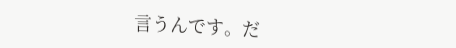言うんです。だ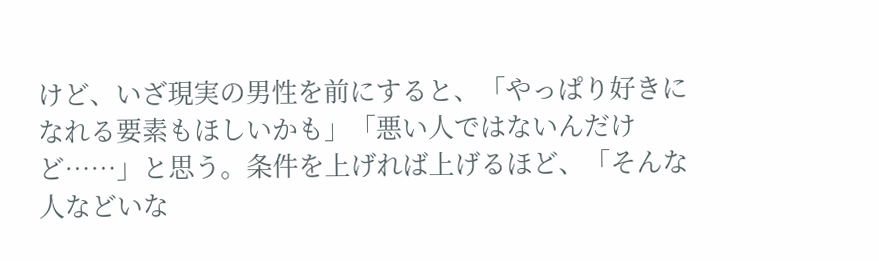けど、いざ現実の男性を前にすると、「やっぱり好きになれる要素もほしいかも」「悪い人ではないんだけど……」と思う。条件を上げれば上げるほど、「そんな人などいな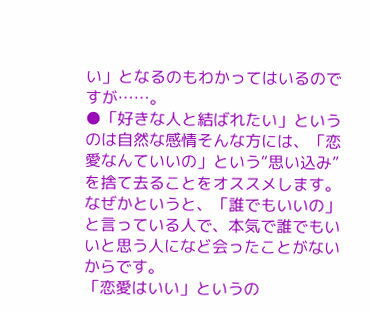い」となるのもわかってはいるのですが……。
●「好きな人と結ばれたい」というのは自然な感情そんな方には、「恋愛なんていいの」という“思い込み”を捨て去ることをオススメします。
なぜかというと、「誰でもいいの」と言っている人で、本気で誰でもいいと思う人になど会ったことがないからです。
「恋愛はいい」というの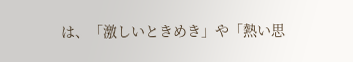は、「激しいときめき」や「熱い思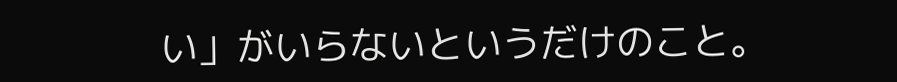い」がいらないというだけのこと。